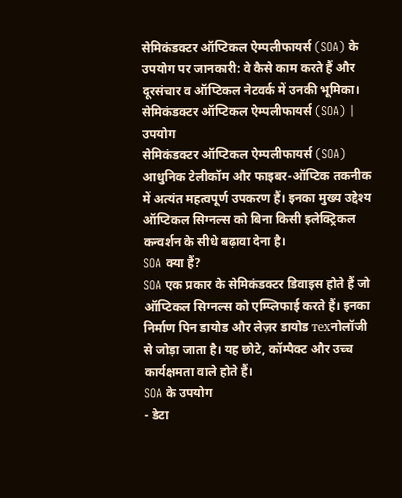सेमिकंडक्टर ऑप्टिकल ऐम्पलीफायर्स (SOA) के उपयोग पर जानकारी: वे कैसे काम करते हैं और दूरसंचार व ऑप्टिकल नेटवर्क में उनकी भूमिका।
सेमिकंडक्टर ऑप्टिकल ऐम्पलीफायर्स (SOA) | उपयोग
सेमिकंडक्टर ऑप्टिकल ऐम्पलीफायर्स (SOA) आधुनिक टेलीकॉम और फाइबर-ऑप्टिक तकनीक में अत्यंत महत्वपूर्ण उपकरण हैं। इनका मुख्य उद्देश्य ऑप्टिकल सिग्नल्स को बिना किसी इलेक्ट्रिकल कन्वर्शन के सीधे बढ़ावा देना है।
SOA क्या हैं?
SOA एक प्रकार के सेमिकंडक्टर डिवाइस होते हैं जो ऑप्टिकल सिग्नल्स को एम्प्लिफाई करते हैं। इनका निर्माण पिन डायोड और लेज़र डायोड техनोलॉजी से जोड़ा जाता है। यह छोटे, कॉम्पैक्ट और उच्च कार्यक्षमता वाले होते हैं।
SOA के उपयोग
- डेटा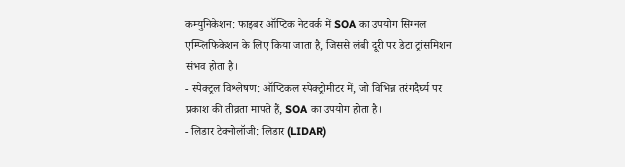कम्युनिकेशन: फाइबर ऑप्टिक नेटवर्क में SOA का उपयोग सिग्नल एम्प्लिफिकेशन के लिए किया जाता है, जिससे लंबी दूरी पर डेटा ट्रांसमिशन संभव होता है।
- स्पेक्ट्रल विश्लेषण: ऑप्टिकल स्पेक्ट्रोमीटर में, जो विभिन्न तरंगदैर्घ्य पर प्रकाश की तीव्रता मापते हैं, SOA का उपयोग होता है।
- लिडार टेक्नोलॉजी: लिडार (LIDAR)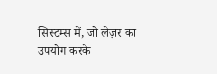सिस्टम्स में, जो लेज़र का उपयोग करके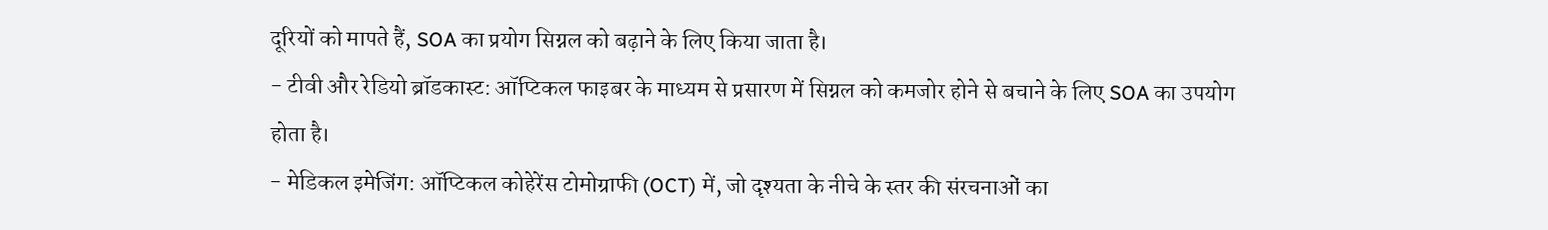दूरियों को मापते हैं, SOA का प्रयोग सिग्नल को बढ़ाने के लिए किया जाता है।
- टीवी और रेडियो ब्रॉडकास्ट: ऑप्टिकल फाइबर के माध्यम से प्रसारण में सिग्नल को कमजोर होने से बचाने के लिए SOA का उपयोग होता है।
- मेडिकल इमेजिंग: ऑप्टिकल कोहेरेंस टोमोग्राफी (OCT) में, जो दृश्यता के नीचे के स्तर की संरचनाओं का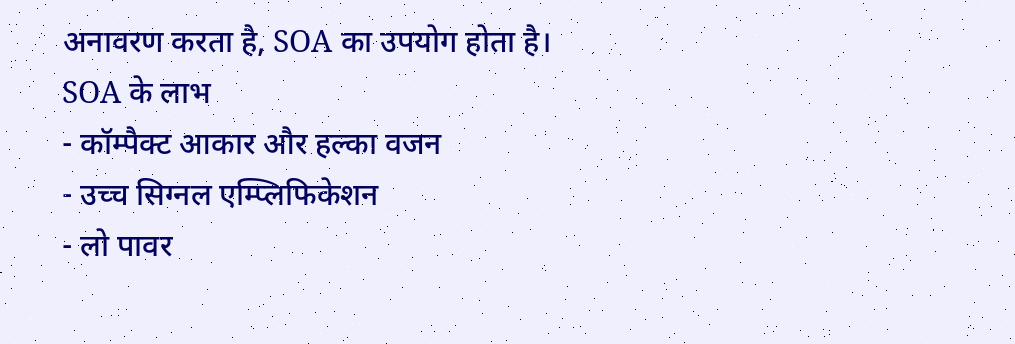अनावरण करता है, SOA का उपयोग होता है।
SOA के लाभ
- कॉम्पैक्ट आकार और हल्का वजन
- उच्च सिग्नल एम्प्लिफिकेशन
- लो पावर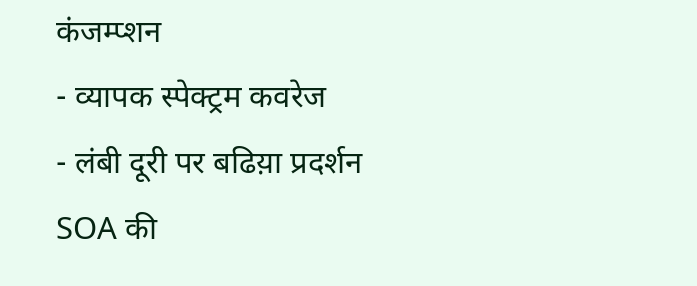कंजम्प्शन
- व्यापक स्पेक्ट्रम कवरेज
- लंबी दूरी पर बढिय़ा प्रदर्शन
SOA की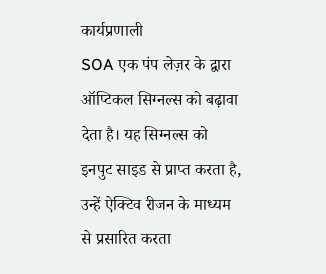कार्यप्रणाली
SOA एक पंप लेज़र के द्वारा ऑप्टिकल सिग्नल्स को बढ़ावा देता है। यह सिग्नल्स को इनपुट साइड से प्राप्त करता है, उन्हें ऐक्टिव रीजन के माध्यम से प्रसारित करता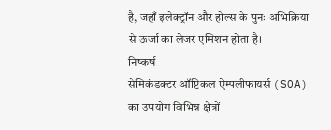है, जहाँ इलेक्ट्रॉन और होल्स के पुनः अभिक्रिया से ऊर्जा का लेजर एमिशन होता है।
निष्कर्ष
सेमिकंडक्टर ऑप्टिकल ऐम्पलीफायर्स (SOA) का उपयोग विभिन्न क्षेत्रों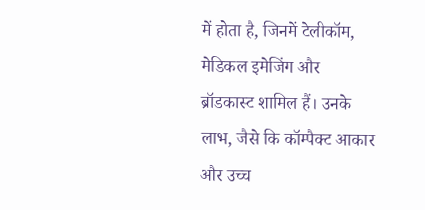में होता है, जिनमें टेलीकॉम, मेडिकल इमेजिंग और ब्रॉडकास्ट शामिल हैं। उनके लाभ, जैसे कि कॉम्पैक्ट आकार और उच्च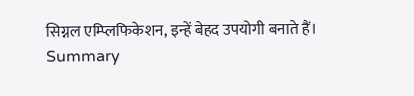सिग्नल एम्प्लिफिकेशन, इन्हें बेहद उपयोगी बनाते हैं।
Summary